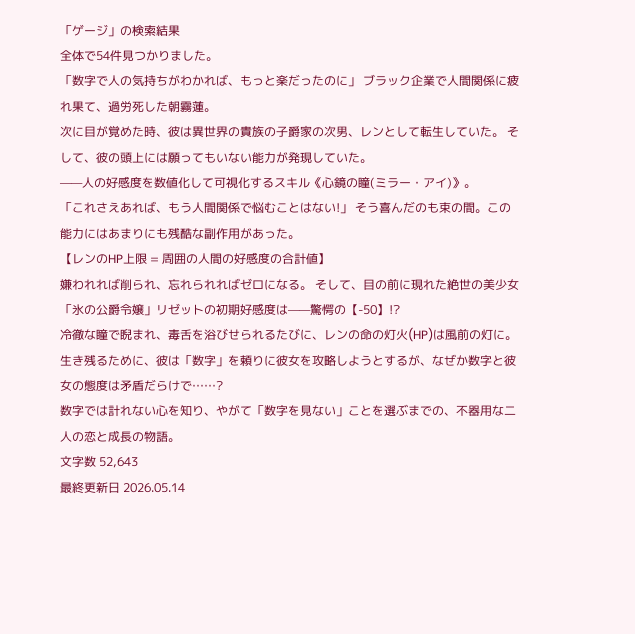「ゲージ」の検索結果
全体で54件見つかりました。
「数字で人の気持ちがわかれば、もっと楽だったのに」 ブラック企業で人間関係に疲れ果て、過労死した朝霧蓮。
次に目が覚めた時、彼は異世界の貴族の子爵家の次男、レンとして転生していた。 そして、彼の頭上には願ってもいない能力が発現していた。
——人の好感度を数値化して可視化するスキル《心鏡の瞳(ミラー・アイ)》。
「これさえあれば、もう人間関係で悩むことはない!」 そう喜んだのも束の間。この能力にはあまりにも残酷な副作用があった。
【レンのHP上限 = 周囲の人間の好感度の合計値】
嫌われれば削られ、忘れられればゼロになる。 そして、目の前に現れた絶世の美少女「氷の公爵令嬢」リゼットの初期好感度は——驚愕の【-50】!?
冷徹な瞳で睨まれ、毒舌を浴びせられるたびに、レンの命の灯火(HP)は風前の灯に。 生き残るために、彼は「数字」を頼りに彼女を攻略しようとするが、なぜか数字と彼女の態度は矛盾だらけで……?
数字では計れない心を知り、やがて「数字を見ない」ことを選ぶまでの、不器用な二人の恋と成長の物語。
文字数 52,643
最終更新日 2026.05.14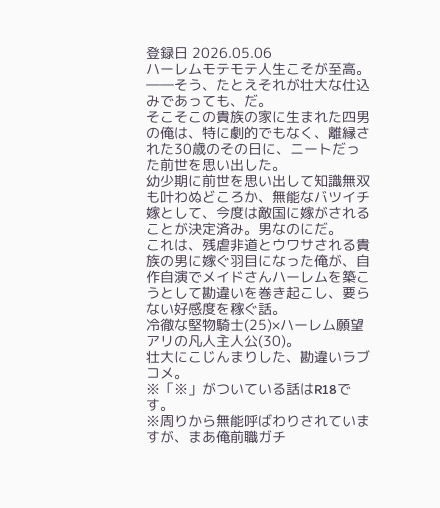登録日 2026.05.06
ハーレムモテモテ人生こそが至高。
――そう、たとえそれが壮大な仕込みであっても、だ。
そこそこの貴族の家に生まれた四男の俺は、特に劇的でもなく、離縁された30歳のその日に、ニートだった前世を思い出した。
幼少期に前世を思い出して知識無双も叶わぬどころか、無能なバツイチ嫁として、今度は敵国に嫁がされることが決定済み。男なのにだ。
これは、残虐非道とウワサされる貴族の男に嫁ぐ羽目になった俺が、自作自演でメイドさんハーレムを築こうとして勘違いを巻き起こし、要らない好感度を稼ぐ話。
冷徹な堅物騎士(25)×ハーレム願望アリの凡人主人公(30)。
壮大にこじんまりした、勘違いラブコメ。
※「※」がついている話はR18です。
※周りから無能呼ばわりされていますが、まあ俺前職ガチ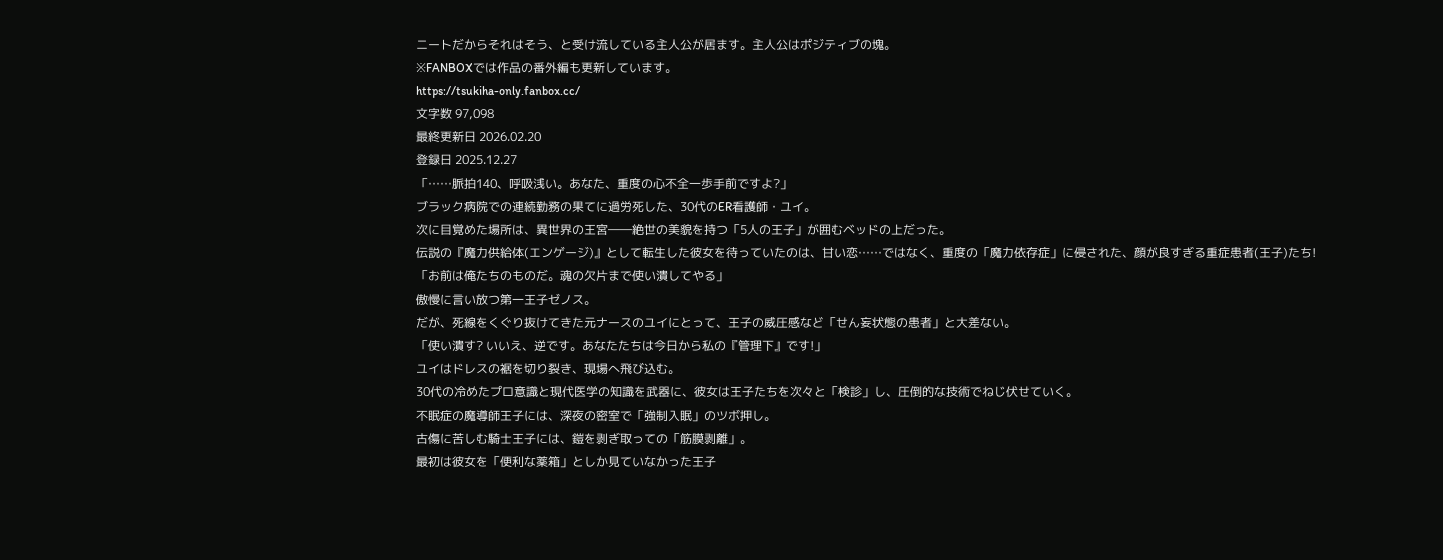ニートだからそれはそう、と受け流している主人公が居ます。主人公はポジティブの塊。
※FANBOXでは作品の番外編も更新しています。
https://tsukiha-only.fanbox.cc/
文字数 97,098
最終更新日 2026.02.20
登録日 2025.12.27
「……脈拍140、呼吸浅い。あなた、重度の心不全一歩手前ですよ?」
ブラック病院での連続勤務の果てに過労死した、30代のER看護師・ユイ。
次に目覚めた場所は、異世界の王宮――絶世の美貌を持つ「5人の王子」が囲むベッドの上だった。
伝説の『魔力供給体(エンゲージ)』として転生した彼女を待っていたのは、甘い恋……ではなく、重度の「魔力依存症」に侵された、顔が良すぎる重症患者(王子)たち!
「お前は俺たちのものだ。魂の欠片まで使い潰してやる」
傲慢に言い放つ第一王子ゼノス。
だが、死線をくぐり抜けてきた元ナースのユイにとって、王子の威圧感など「せん妄状態の患者」と大差ない。
「使い潰す? いいえ、逆です。あなたたちは今日から私の『管理下』です!」
ユイはドレスの裾を切り裂き、現場へ飛び込む。
30代の冷めたプロ意識と現代医学の知識を武器に、彼女は王子たちを次々と「検診」し、圧倒的な技術でねじ伏せていく。
不眠症の魔導師王子には、深夜の密室で「強制入眠」のツボ押し。
古傷に苦しむ騎士王子には、鎧を剥ぎ取っての「筋膜剥離」。
最初は彼女を「便利な薬箱」としか見ていなかった王子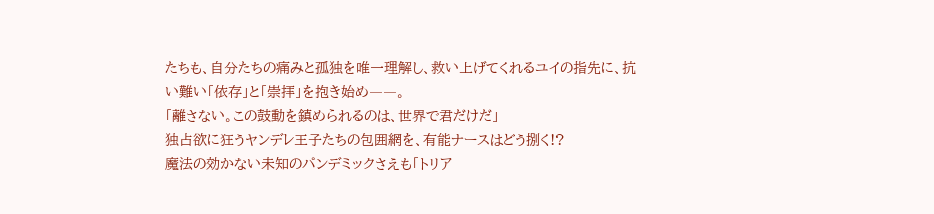たちも、自分たちの痛みと孤独を唯一理解し、救い上げてくれるユイの指先に、抗い難い「依存」と「崇拝」を抱き始め――。
「離さない。この鼓動を鎮められるのは、世界で君だけだ」
独占欲に狂うヤンデレ王子たちの包囲網を、有能ナースはどう捌く!?
魔法の効かない未知のパンデミックさえも「トリア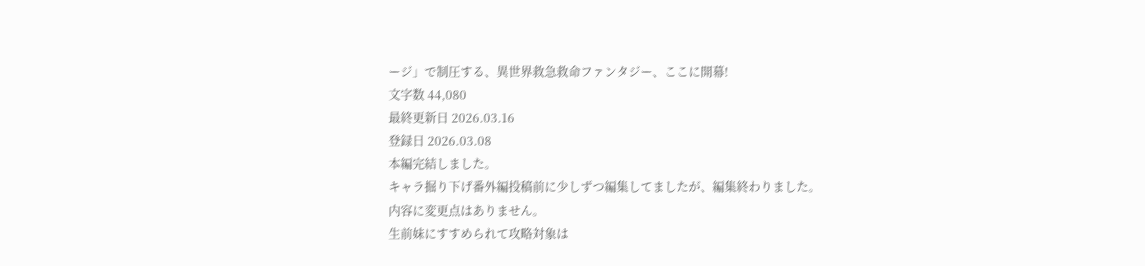ージ」で制圧する、異世界救急救命ファンタジー、ここに開幕!
文字数 44,080
最終更新日 2026.03.16
登録日 2026.03.08
本編完結しました。
キャラ掘り下げ番外編投稿前に少しずつ編集してましたが、編集終わりました。
内容に変更点はありません。
生前妹にすすめられて攻略対象は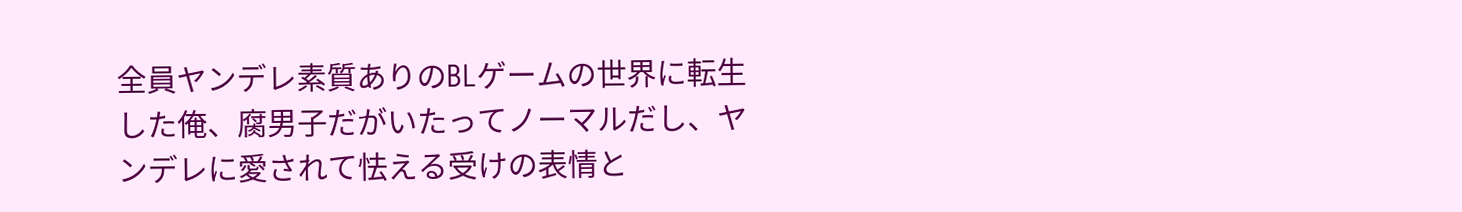全員ヤンデレ素質ありのBLゲームの世界に転生した俺、腐男子だがいたってノーマルだし、ヤンデレに愛されて怯える受けの表情と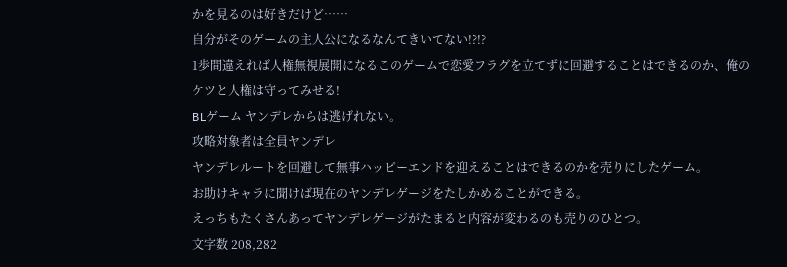かを見るのは好きだけど……
自分がそのゲームの主人公になるなんてきいてない!?!?
1歩間違えれば人権無視展開になるこのゲームで恋愛フラグを立てずに回避することはできるのか、俺のケツと人権は守ってみせる!
BLゲーム ヤンデレからは逃げれない。
攻略対象者は全員ヤンデレ
ヤンデレルートを回避して無事ハッピーエンドを迎えることはできるのかを売りにしたゲーム。
お助けキャラに聞けば現在のヤンデレゲージをたしかめることができる。
えっちもたくさんあってヤンデレゲージがたまると内容が変わるのも売りのひとつ。
文字数 208,282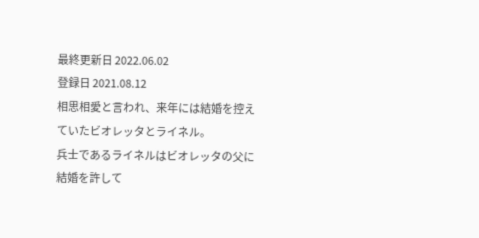最終更新日 2022.06.02
登録日 2021.08.12
相思相愛と言われ、来年には結婚を控えていたビオレッタとライネル。
兵士であるライネルはビオレッタの父に結婚を許して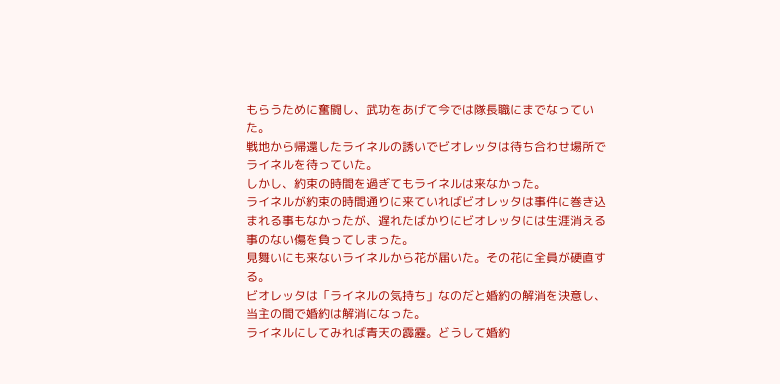もらうために奮闘し、武功をあげて今では隊長職にまでなっていた。
戦地から帰還したライネルの誘いでビオレッタは待ち合わせ場所でライネルを待っていた。
しかし、約束の時間を過ぎてもライネルは来なかった。
ライネルが約束の時間通りに来ていればビオレッタは事件に巻き込まれる事もなかったが、遅れたばかりにビオレッタには生涯消える事のない傷を負ってしまった。
見舞いにも来ないライネルから花が届いた。その花に全員が硬直する。
ビオレッタは「ライネルの気持ち」なのだと婚約の解消を決意し、当主の間で婚約は解消になった。
ライネルにしてみれば青天の霹靂。どうして婚約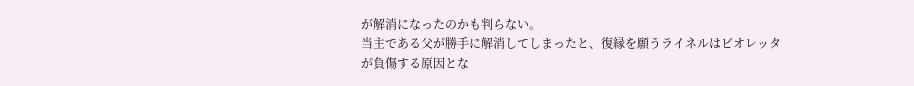が解消になったのかも判らない。
当主である父が勝手に解消してしまったと、復縁を願うライネルはビオレッタが負傷する原因とな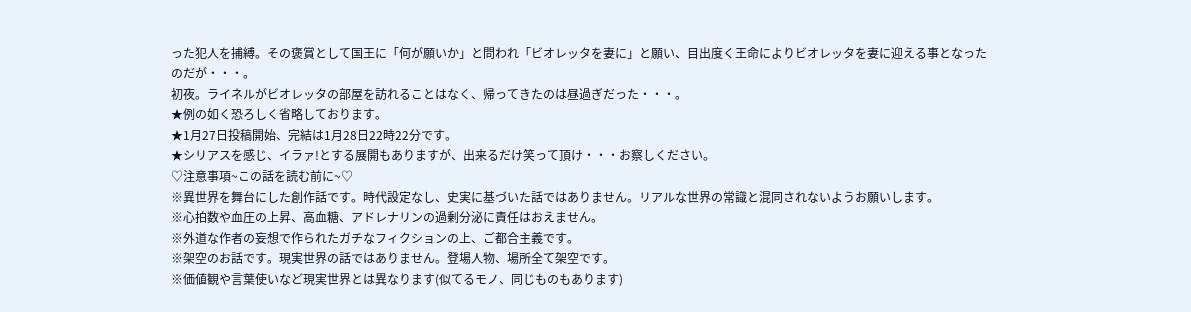った犯人を捕縛。その褒賞として国王に「何が願いか」と問われ「ビオレッタを妻に」と願い、目出度く王命によりビオレッタを妻に迎える事となったのだが・・・。
初夜。ライネルがビオレッタの部屋を訪れることはなく、帰ってきたのは昼過ぎだった・・・。
★例の如く恐ろしく省略しております。
★1月27日投稿開始、完結は1月28日22時22分です。
★シリアスを感じ、イラァ!とする展開もありますが、出来るだけ笑って頂け・・・お察しください。
♡注意事項~この話を読む前に~♡
※異世界を舞台にした創作話です。時代設定なし、史実に基づいた話ではありません。リアルな世界の常識と混同されないようお願いします。
※心拍数や血圧の上昇、高血糖、アドレナリンの過剰分泌に責任はおえません。
※外道な作者の妄想で作られたガチなフィクションの上、ご都合主義です。
※架空のお話です。現実世界の話ではありません。登場人物、場所全て架空です。
※価値観や言葉使いなど現実世界とは異なります(似てるモノ、同じものもあります)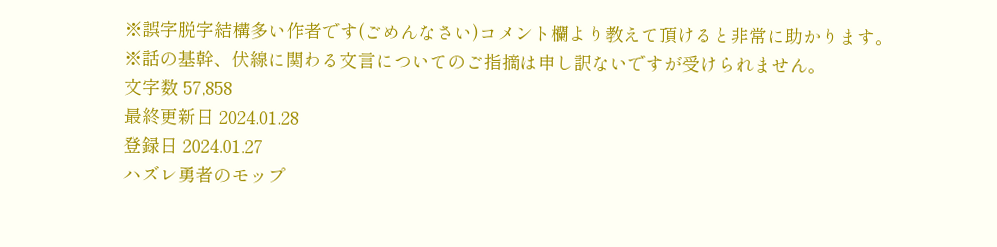※誤字脱字結構多い作者です(ごめんなさい)コメント欄より教えて頂けると非常に助かります。
※話の基幹、伏線に関わる文言についてのご指摘は申し訳ないですが受けられません。
文字数 57,858
最終更新日 2024.01.28
登録日 2024.01.27
ハズレ勇者のモップ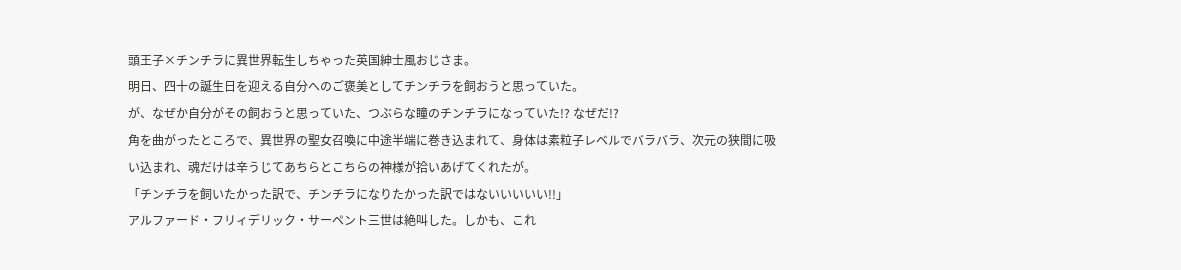頭王子×チンチラに異世界転生しちゃった英国紳士風おじさま。
明日、四十の誕生日を迎える自分へのご褒美としてチンチラを飼おうと思っていた。
が、なぜか自分がその飼おうと思っていた、つぶらな瞳のチンチラになっていた!? なぜだ!?
角を曲がったところで、異世界の聖女召喚に中途半端に巻き込まれて、身体は素粒子レベルでバラバラ、次元の狭間に吸い込まれ、魂だけは辛うじてあちらとこちらの神様が拾いあげてくれたが。
「チンチラを飼いたかった訳で、チンチラになりたかった訳ではないいいいい!!」
アルファード・フリィデリック・サーペント三世は絶叫した。しかも、これ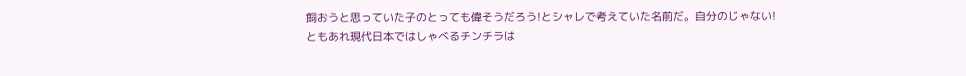飼おうと思っていた子のとっても偉そうだろう!とシャレで考えていた名前だ。自分のじゃない!
ともあれ現代日本ではしゃべるチンチラは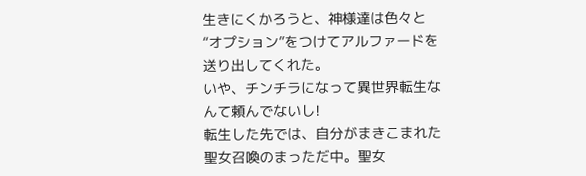生きにくかろうと、神様達は色々と“オプション”をつけてアルファードを送り出してくれた。
いや、チンチラになって異世界転生なんて頼んでないし!
転生した先では、自分がまきこまれた聖女召喚のまっただ中。聖女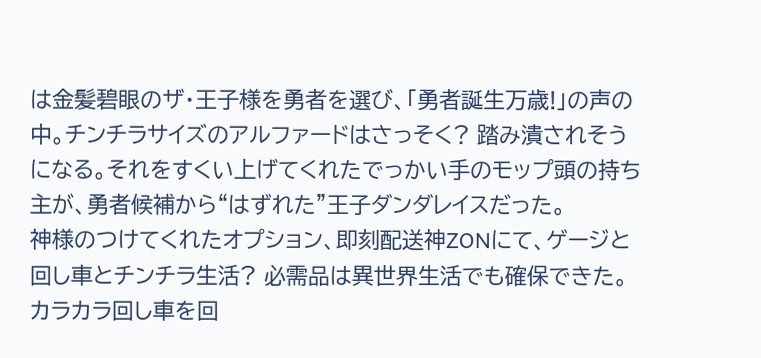は金髪碧眼のザ・王子様を勇者を選び、「勇者誕生万歳!」の声の中。チンチラサイズのアルファードはさっそく? 踏み潰されそうになる。それをすくい上げてくれたでっかい手のモップ頭の持ち主が、勇者候補から“はずれた”王子ダンダレイスだった。
神様のつけてくれたオプション、即刻配送神ZONにて、ゲージと回し車とチンチラ生活? 必需品は異世界生活でも確保できた。カラカラ回し車を回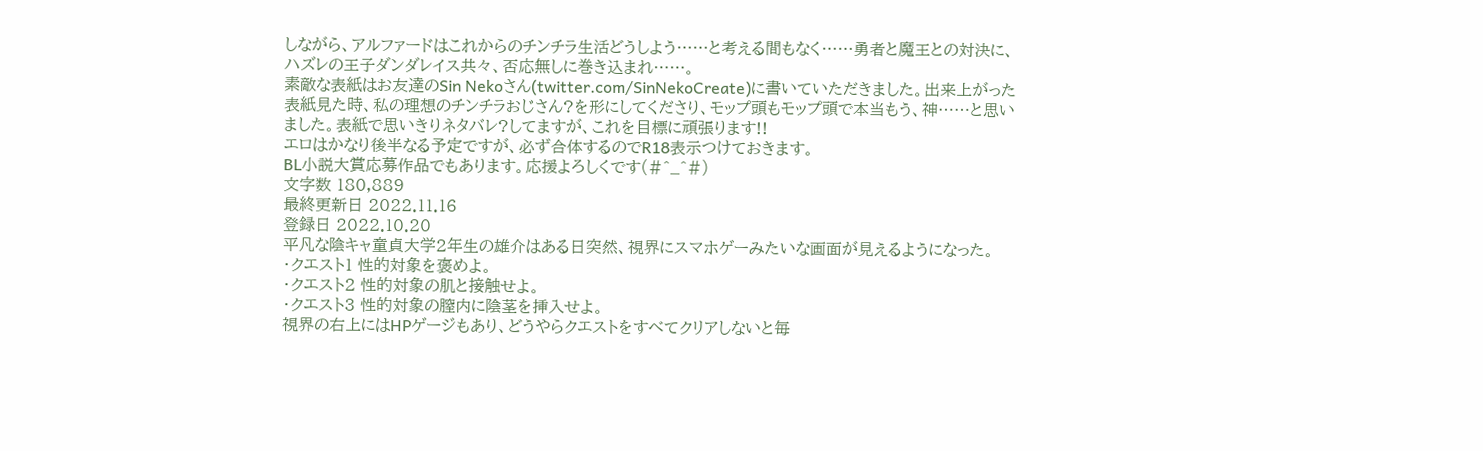しながら、アルファードはこれからのチンチラ生活どうしよう……と考える間もなく……勇者と魔王との対決に、ハズレの王子ダンダレイス共々、否応無しに巻き込まれ……。
素敵な表紙はお友達のSin Nekoさん(twitter.com/SinNekoCreate)に書いていただきました。出来上がった表紙見た時、私の理想のチンチラおじさん?を形にしてくださり、モップ頭もモップ頭で本当もう、神……と思いました。表紙で思いきりネタバレ?してますが、これを目標に頑張ります!!
エロはかなり後半なる予定ですが、必ず合体するのでR18表示つけておきます。
BL小説大賞応募作品でもあります。応援よろしくです(#^_^#)
文字数 180,889
最終更新日 2022.11.16
登録日 2022.10.20
平凡な陰キャ童貞大学2年生の雄介はある日突然、視界にスマホゲーみたいな画面が見えるようになった。
・クエスト1 性的対象を褒めよ。
・クエスト2 性的対象の肌と接触せよ。
・クエスト3 性的対象の膣内に陰茎を挿入せよ。
視界の右上にはHPゲージもあり、どうやらクエストをすべてクリアしないと毎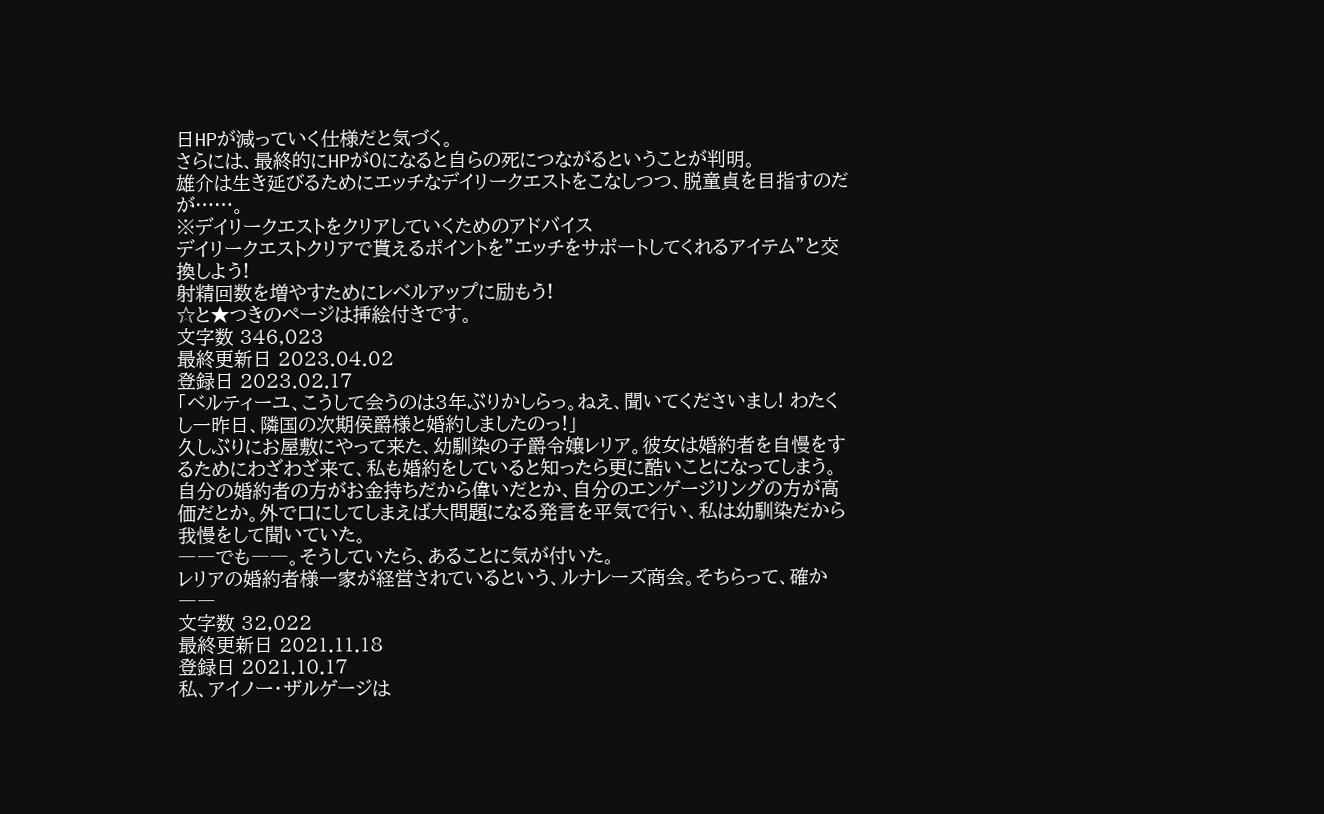日HPが減っていく仕様だと気づく。
さらには、最終的にHPが0になると自らの死につながるということが判明。
雄介は生き延びるためにエッチなデイリークエストをこなしつつ、脱童貞を目指すのだが……。
※デイリークエストをクリアしていくためのアドバイス
デイリークエストクリアで貰えるポイントを”エッチをサポートしてくれるアイテム”と交換しよう!
射精回数を増やすためにレベルアップに励もう!
☆と★つきのページは挿絵付きです。
文字数 346,023
最終更新日 2023.04.02
登録日 2023.02.17
「ベルティーユ、こうして会うのは3年ぶりかしらっ。ねえ、聞いてくださいまし! わたくし一昨日、隣国の次期侯爵様と婚約しましたのっ!」
久しぶりにお屋敷にやって来た、幼馴染の子爵令嬢レリア。彼女は婚約者を自慢をするためにわざわざ来て、私も婚約をしていると知ったら更に酷いことになってしまう。
自分の婚約者の方がお金持ちだから偉いだとか、自分のエンゲージリングの方が高価だとか。外で口にしてしまえば大問題になる発言を平気で行い、私は幼馴染だから我慢をして聞いていた。
――でも――。そうしていたら、あることに気が付いた。
レリアの婚約者様一家が経営されているという、ルナレーズ商会。そちらって、確か――
文字数 32,022
最終更新日 2021.11.18
登録日 2021.10.17
私、アイノー・ザルゲージは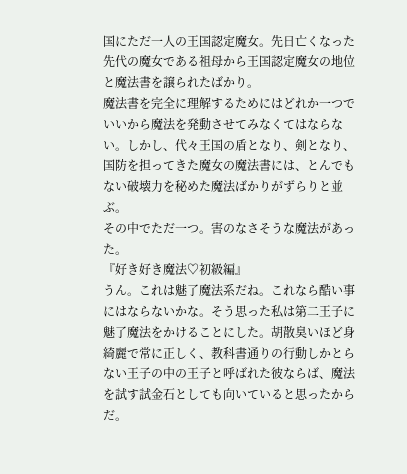国にただ一人の王国認定魔女。先日亡くなった先代の魔女である祖母から王国認定魔女の地位と魔法書を譲られたばかり。
魔法書を完全に理解するためにはどれか一つでいいから魔法を発動させてみなくてはならない。しかし、代々王国の盾となり、剣となり、国防を担ってきた魔女の魔法書には、とんでもない破壊力を秘めた魔法ばかりがずらりと並ぶ。
その中でただ一つ。害のなさそうな魔法があった。
『好き好き魔法♡初級編』
うん。これは魅了魔法系だね。これなら酷い事にはならないかな。そう思った私は第二王子に魅了魔法をかけることにした。胡散臭いほど身綺麗で常に正しく、教科書通りの行動しかとらない王子の中の王子と呼ばれた彼ならば、魔法を試す試金石としても向いていると思ったからだ。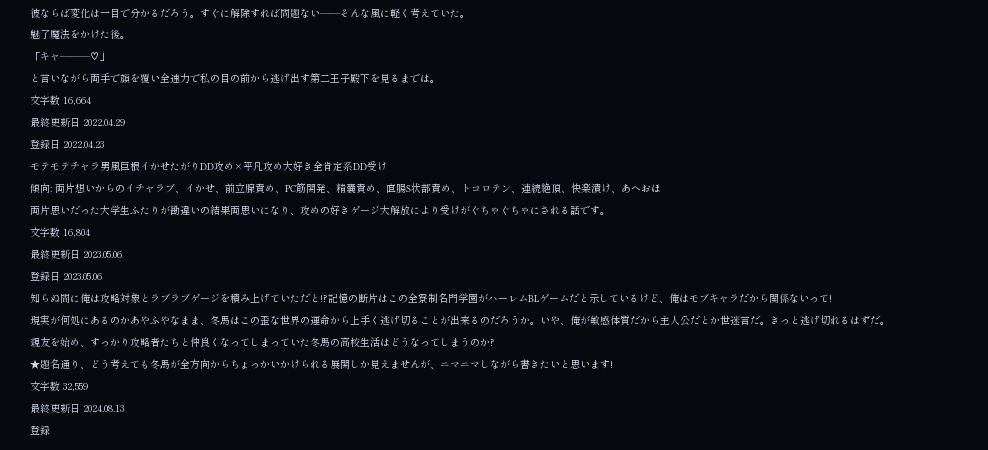彼ならば変化は一目で分かるだろう。すぐに解除すれば問題ない――そんな風に軽く考えていた。
魅了魔法をかけた後。
「キャ―――♡」
と言いながら両手で顔を覆い全速力で私の目の前から逃げ出す第二王子殿下を見るまでは。
文字数 16,664
最終更新日 2022.04.29
登録日 2022.04.23
モテモテチャラ男風巨根イかせたがりDD攻め×平凡攻め大好き全肯定系DD受け
傾向: 両片想いからのイチャラブ、イかせ、前立腺責め、PC筋開発、精嚢責め、直腸S状部責め、トコロテン、連続絶頂、快楽漬け、あへおほ
両片思いだった大学生ふたりが勘違いの結果両思いになり、攻めの好きゲージ大解放により受けがぐちゃぐちゃにされる話です。
文字数 16,804
最終更新日 2023.05.06
登録日 2023.05.06
知らぬ間に俺は攻略対象とラブラブゲージを積み上げていただと!?記憶の断片はこの全寮制名門学園がハーレムBLゲームだと示しているけど、俺はモブキャラだから関係ないって!
現実が何処にあるのかあやふやなまま、冬馬はこの歪な世界の運命から上手く逃げ切ることが出来るのだろうか。いや、俺が敏感体質だから主人公だとか世迷言だ。きっと逃げ切れるはずだ。
親友を始め、すっかり攻略者たちと仲良くなってしまっていた冬馬の高校生活はどうなってしまうのか?
★題名通り、どう考えても冬馬が全方向からちょっかいかけられる展開しか見えませんが、ニマニマしながら書きたいと思います!
文字数 32,559
最終更新日 2024.08.13
登録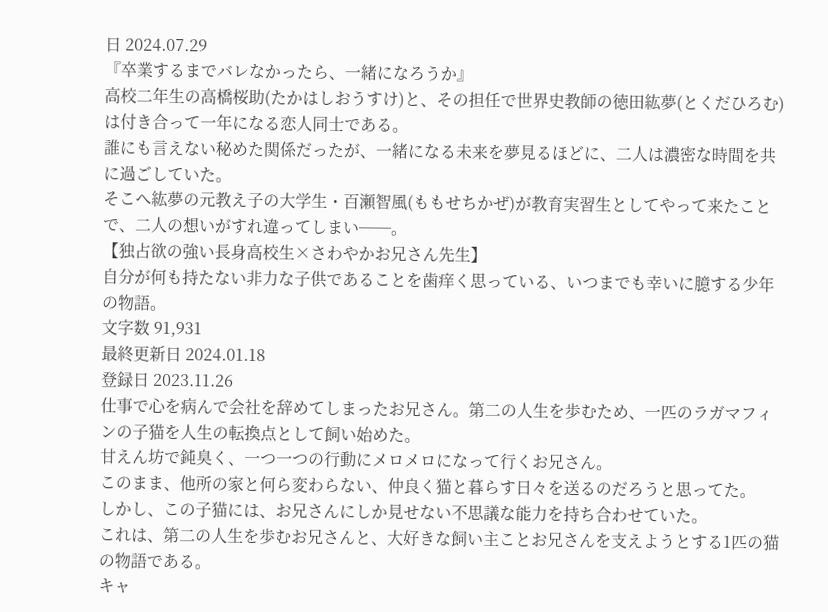日 2024.07.29
『卒業するまでバレなかったら、一緒になろうか』
高校二年生の高橋桜助(たかはしおうすけ)と、その担任で世界史教師の徳田紘夢(とくだひろむ)は付き合って一年になる恋人同士である。
誰にも言えない秘めた関係だったが、一緒になる未来を夢見るほどに、二人は濃密な時間を共に過ごしていた。
そこへ紘夢の元教え子の大学生・百瀬智風(ももせちかぜ)が教育実習生としてやって来たことで、二人の想いがすれ違ってしまい──。
【独占欲の強い長身高校生×さわやかお兄さん先生】
自分が何も持たない非力な子供であることを歯痒く思っている、いつまでも幸いに臆する少年の物語。
文字数 91,931
最終更新日 2024.01.18
登録日 2023.11.26
仕事で心を病んで会社を辞めてしまったお兄さん。第二の人生を歩むため、一匹のラガマフィンの子猫を人生の転換点として飼い始めた。
甘えん坊で鈍臭く、一つ一つの行動にメロメロになって行くお兄さん。
このまま、他所の家と何ら変わらない、仲良く猫と暮らす日々を送るのだろうと思ってた。
しかし、この子猫には、お兄さんにしか見せない不思議な能力を持ち合わせていた。
これは、第二の人生を歩むお兄さんと、大好きな飼い主ことお兄さんを支えようとする1匹の猫の物語である。
キャ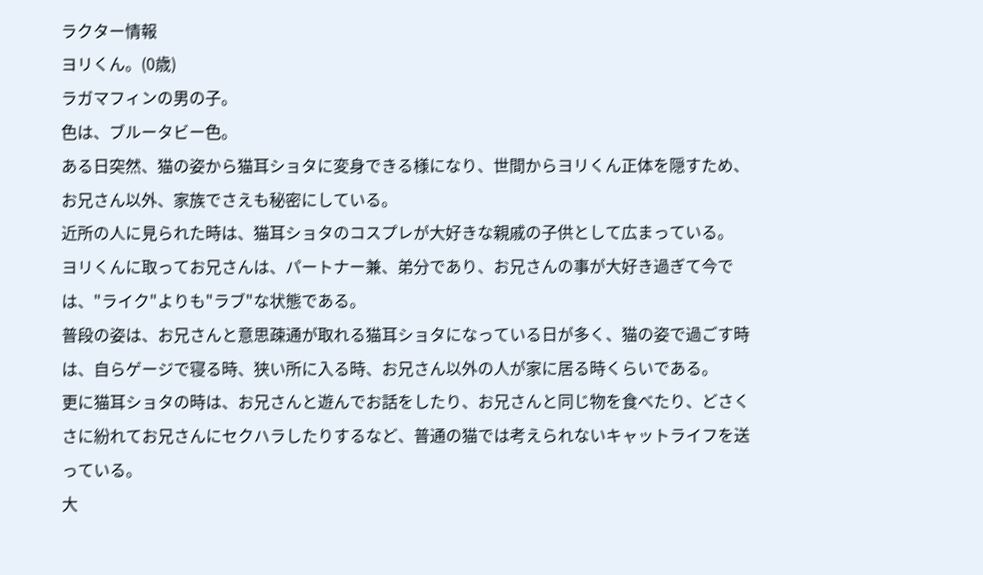ラクター情報
ヨリくん。(0歳)
ラガマフィンの男の子。
色は、ブルータビー色。
ある日突然、猫の姿から猫耳ショタに変身できる様になり、世間からヨリくん正体を隠すため、お兄さん以外、家族でさえも秘密にしている。
近所の人に見られた時は、猫耳ショタのコスプレが大好きな親戚の子供として広まっている。
ヨリくんに取ってお兄さんは、パートナー兼、弟分であり、お兄さんの事が大好き過ぎて今では、"ライク"よりも"ラブ"な状態である。
普段の姿は、お兄さんと意思疎通が取れる猫耳ショタになっている日が多く、猫の姿で過ごす時は、自らゲージで寝る時、狭い所に入る時、お兄さん以外の人が家に居る時くらいである。
更に猫耳ショタの時は、お兄さんと遊んでお話をしたり、お兄さんと同じ物を食べたり、どさくさに紛れてお兄さんにセクハラしたりするなど、普通の猫では考えられないキャットライフを送っている。
大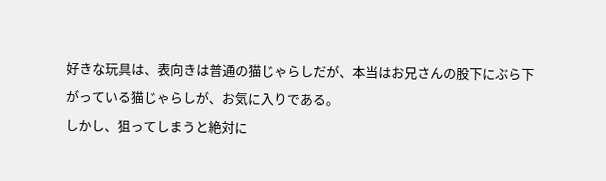好きな玩具は、表向きは普通の猫じゃらしだが、本当はお兄さんの股下にぶら下がっている猫じゃらしが、お気に入りである。
しかし、狙ってしまうと絶対に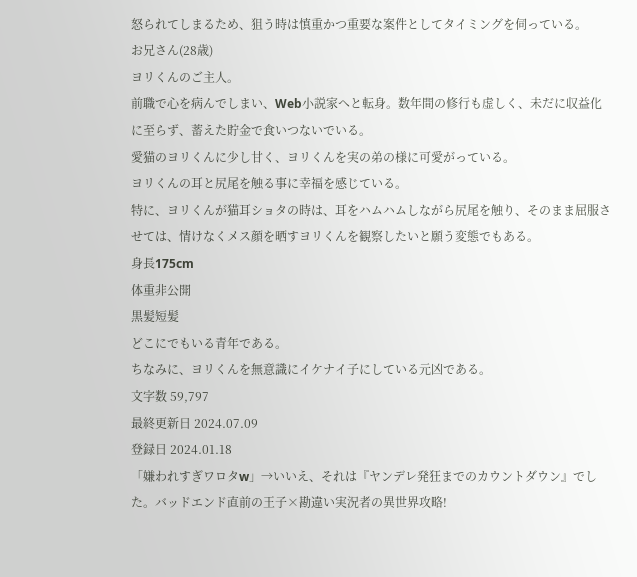怒られてしまるため、狙う時は慎重かつ重要な案件としてタイミングを伺っている。
お兄さん(28歳)
ヨリくんのご主人。
前職で心を病んでしまい、Web小説家へと転身。数年間の修行も虚しく、未だに収益化に至らず、蓄えた貯金で食いつないでいる。
愛猫のヨリくんに少し甘く、ヨリくんを実の弟の様に可愛がっている。
ヨリくんの耳と尻尾を触る事に幸福を感じている。
特に、ヨリくんが猫耳ショタの時は、耳をハムハムしながら尻尾を触り、そのまま屈服させては、情けなくメス顔を晒すヨリくんを観察したいと願う変態でもある。
身長175cm
体重非公開
黒髪短髪
どこにでもいる青年である。
ちなみに、ヨリくんを無意識にイケナイ子にしている元凶である。
文字数 59,797
最終更新日 2024.07.09
登録日 2024.01.18
「嫌われすぎワロタw」→いいえ、それは『ヤンデレ発狂までのカウントダウン』でした。バッドエンド直前の王子×勘違い実況者の異世界攻略!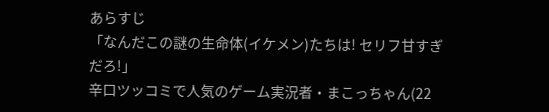あらすじ
「なんだこの謎の生命体(イケメン)たちは! セリフ甘すぎだろ!」
辛口ツッコミで人気のゲーム実況者・まこっちゃん(22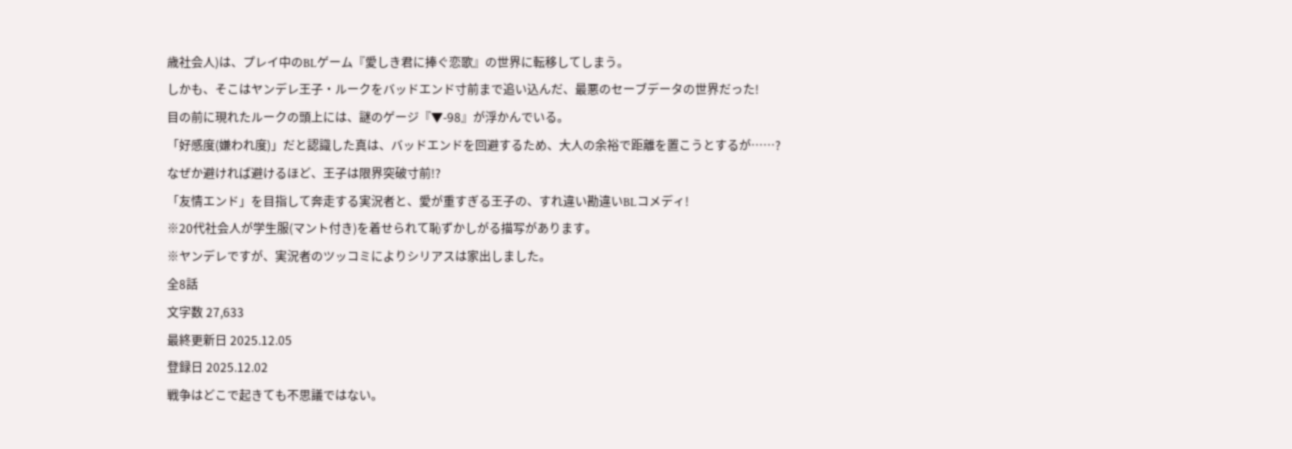歳社会人)は、プレイ中のBLゲーム『愛しき君に捧ぐ恋歌』の世界に転移してしまう。
しかも、そこはヤンデレ王子・ルークをバッドエンド寸前まで追い込んだ、最悪のセーブデータの世界だった!
目の前に現れたルークの頭上には、謎のゲージ『▼-98』が浮かんでいる。
「好感度(嫌われ度)」だと認識した真は、バッドエンドを回避するため、大人の余裕で距離を置こうとするが……?
なぜか避ければ避けるほど、王子は限界突破寸前!?
「友情エンド」を目指して奔走する実況者と、愛が重すぎる王子の、すれ違い勘違いBLコメディ!
※20代社会人が学生服(マント付き)を着せられて恥ずかしがる描写があります。
※ヤンデレですが、実況者のツッコミによりシリアスは家出しました。
全8話
文字数 27,633
最終更新日 2025.12.05
登録日 2025.12.02
戦争はどこで起きても不思議ではない。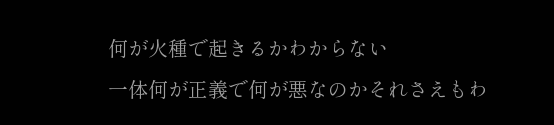何が火種で起きるかわからない
一体何が正義で何が悪なのかそれさえもわ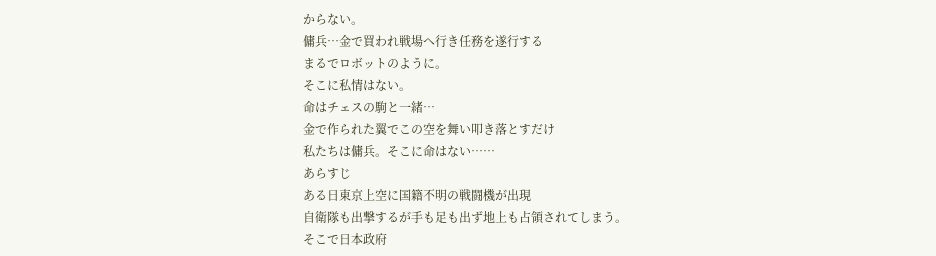からない。
傭兵…金で買われ戦場へ行き任務を遂行する
まるでロボットのように。
そこに私情はない。
命はチェスの駒と一緒…
金で作られた翼でこの空を舞い叩き落とすだけ
私たちは傭兵。そこに命はない……
あらすじ
ある日東京上空に国籍不明の戦闘機が出現
自衛隊も出撃するが手も足も出ず地上も占領されてしまう。
そこで日本政府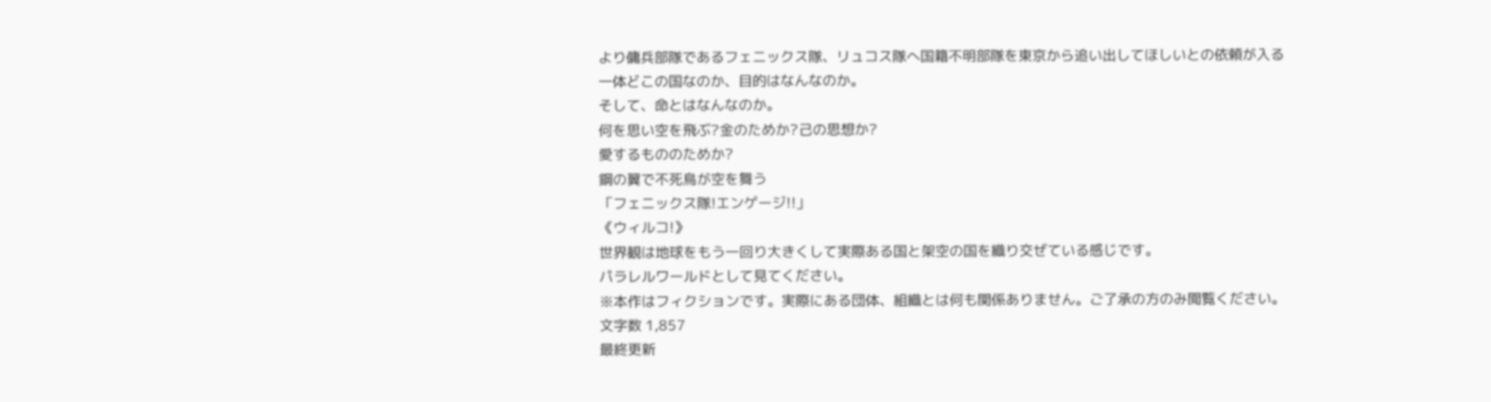より傭兵部隊であるフェニックス隊、リュコス隊へ国籍不明部隊を東京から追い出してほしいとの依頼が入る
一体どこの国なのか、目的はなんなのか。
そして、命とはなんなのか。
何を思い空を飛ぶ?金のためか?己の思想か?
愛するもののためか?
鋼の翼で不死鳥が空を舞う
「フェニックス隊!エンゲージ!!」
《ウィルコ!》
世界観は地球をもう一回り大きくして実際ある国と架空の国を織り交ぜている感じです。
パラレルワールドとして見てください。
※本作はフィクションです。実際にある団体、組織とは何も関係ありません。ご了承の方のみ閲覧ください。
文字数 1,857
最終更新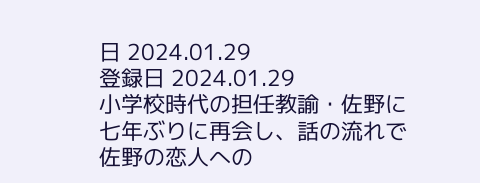日 2024.01.29
登録日 2024.01.29
小学校時代の担任教諭・佐野に七年ぶりに再会し、話の流れで佐野の恋人への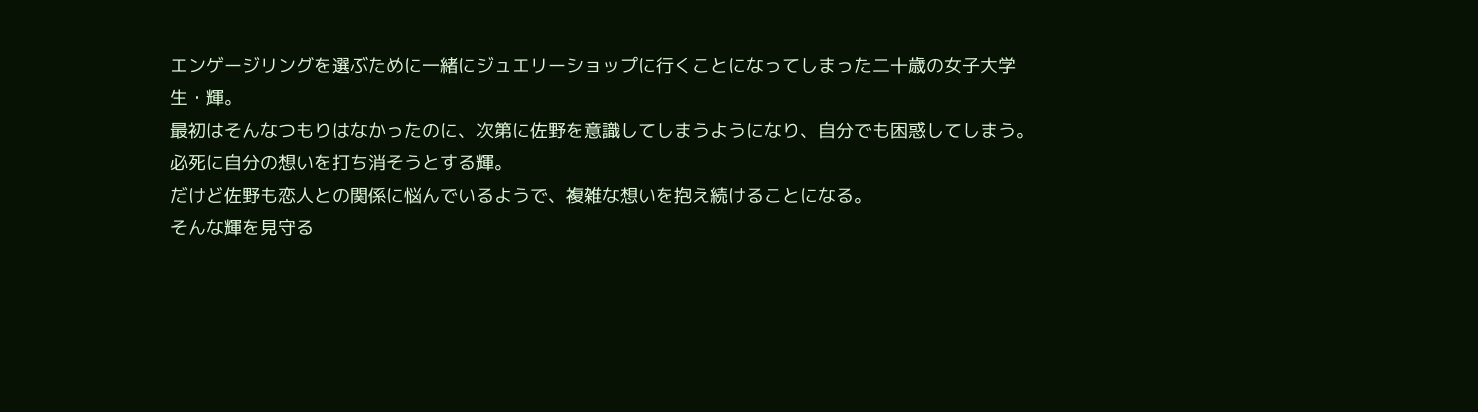エンゲージリングを選ぶために一緒にジュエリーショップに行くことになってしまった二十歳の女子大学生・輝。
最初はそんなつもりはなかったのに、次第に佐野を意識してしまうようになり、自分でも困惑してしまう。
必死に自分の想いを打ち消そうとする輝。
だけど佐野も恋人との関係に悩んでいるようで、複雑な想いを抱え続けることになる。
そんな輝を見守る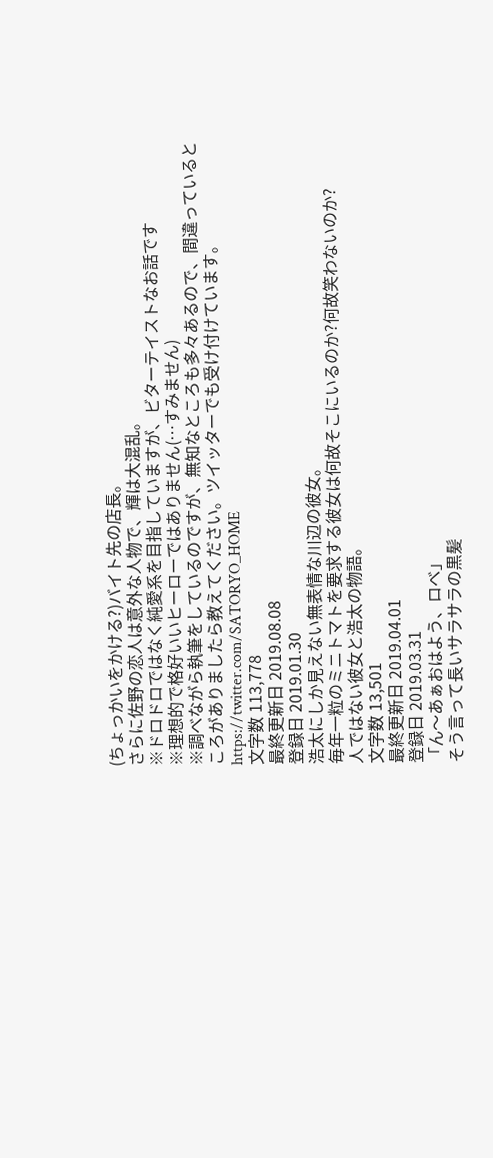(ちょっかいをかける?)バイト先の店長。
さらに佐野の恋人は意外な人物で、輝は大混乱。
※ドロドロではなく純愛系を目指していますが、ビターテイストなお話です
※理想的で格好いいヒーローではありません(…すみません)
※調べながら執筆をしているのですが、無知なところも多々あるので、間違っているところがありましたら教えてください。ツイッターでも受け付けています。
https://twitter.com/SATORYO_HOME
文字数 113,778
最終更新日 2019.08.08
登録日 2019.01.30
浩太にしか見えない無表情な川辺の彼女。
毎年一粒のミニトマトを要求する彼女は何故そこにいるのか?何故笑わないのか?
人ではない彼女と浩太の物語。
文字数 13,501
最終更新日 2019.04.01
登録日 2019.03.31
「ん〜あぁおはよう、ロベ」
そう言って長いサラサラの黒髪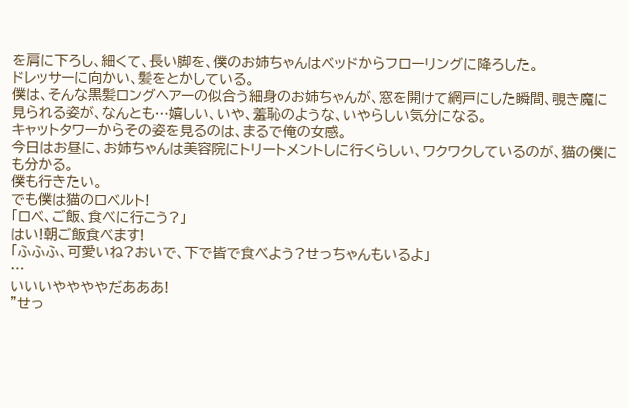を肩に下ろし、細くて、長い脚を、僕のお姉ちゃんはベッドからフローリングに降ろした。
ドレッサーに向かい、髪をとかしている。
僕は、そんな黒髪ロングヘアーの似合う細身のお姉ちゃんが、窓を開けて網戸にした瞬間、覗き魔に見られる姿が、なんとも…嬉しい、いや、羞恥のような、いやらしい気分になる。
キャットタワーからその姿を見るのは、まるで俺の女感。
今日はお昼に、お姉ちゃんは美容院にトリートメントしに行くらしい、ワクワクしているのが、猫の僕にも分かる。
僕も行きたい。
でも僕は猫のロベルト!
「ロベ、ご飯、食べに行こう?」
はい!朝ご飯食べます!
「ふふふ、可愛いね?おいで、下で皆で食べよう?せっちゃんもいるよ」
…
いいいややややだあああ!
"せっ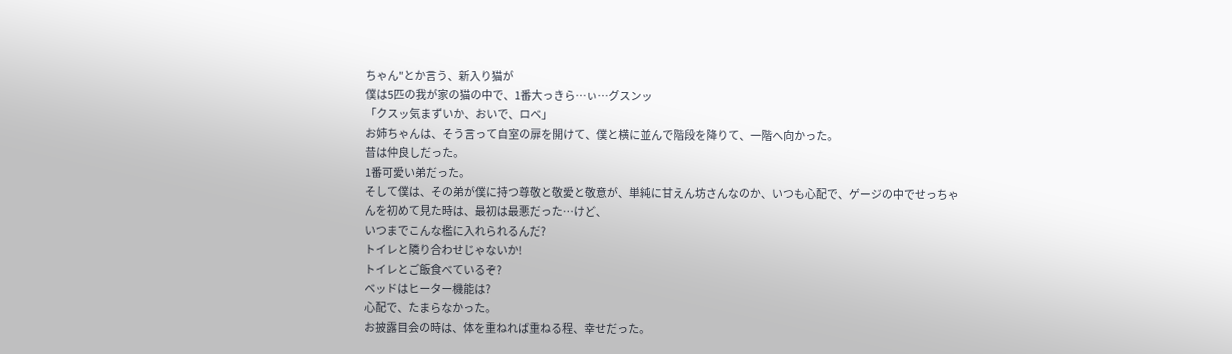ちゃん"とか言う、新入り猫が
僕は5匹の我が家の猫の中で、1番大っきら…ぃ…グスンッ
「クスッ気まずいか、おいで、ロベ」
お姉ちゃんは、そう言って自室の扉を開けて、僕と横に並んで階段を降りて、一階へ向かった。
昔は仲良しだった。
1番可愛い弟だった。
そして僕は、その弟が僕に持つ尊敬と敬愛と敬意が、単純に甘えん坊さんなのか、いつも心配で、ゲージの中でせっちゃんを初めて見た時は、最初は最悪だった…けど、
いつまでこんな檻に入れられるんだ?
トイレと隣り合わせじゃないか!
トイレとご飯食べているぞ?
ベッドはヒーター機能は?
心配で、たまらなかった。
お披露目会の時は、体を重ねれば重ねる程、幸せだった。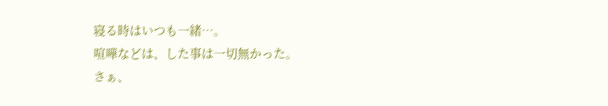寝る時はいつも一緒…。
喧嘩などは、した事は一切無かった。
さぁ、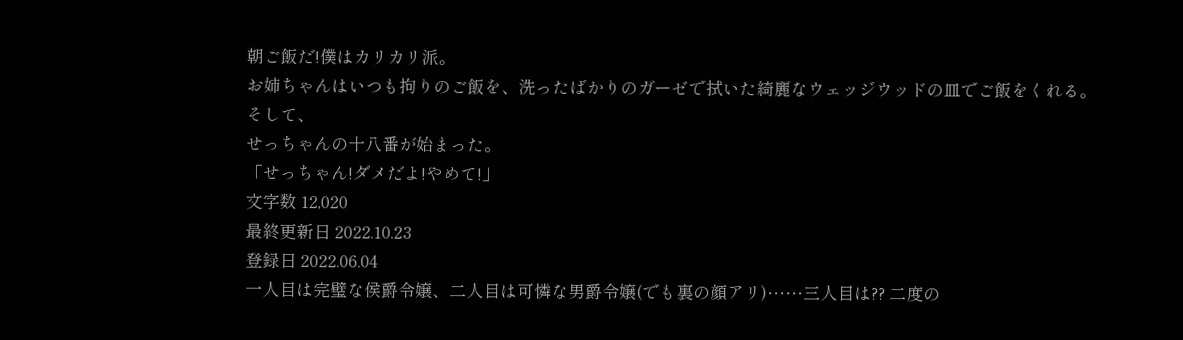朝ご飯だ!僕はカリカリ派。
お姉ちゃんはいつも拘りのご飯を、洗ったばかりのガーゼで拭いた綺麗なウェッジウッドの皿でご飯をくれる。
そして、
せっちゃんの十八番が始まった。
「せっちゃん!ダメだよ!やめて!」
文字数 12,020
最終更新日 2022.10.23
登録日 2022.06.04
一人目は完璧な侯爵令嬢、二人目は可憐な男爵令嬢(でも裏の顔アリ)……三人目は?? 二度の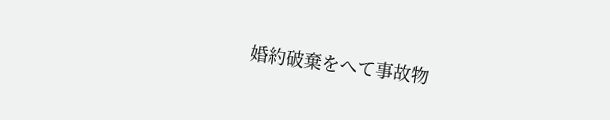婚約破棄をへて事故物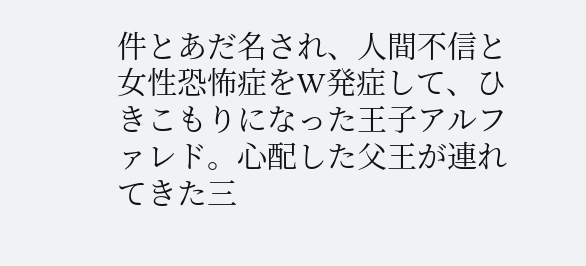件とあだ名され、人間不信と女性恐怖症をW発症して、ひきこもりになった王子アルファレド。心配した父王が連れてきた三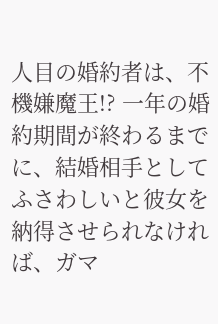人目の婚約者は、不機嫌魔王!? 一年の婚約期間が終わるまでに、結婚相手としてふさわしいと彼女を納得させられなければ、ガマ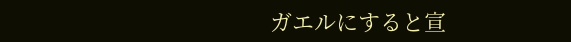ガエルにすると宣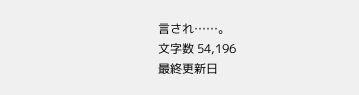言され……。
文字数 54,196
最終更新日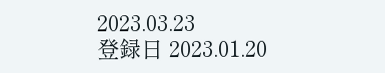2023.03.23
登録日 2023.01.20